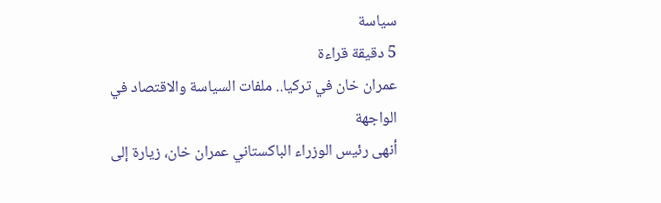سياسة
5 دقيقة قراءة
عمران خان في تركيا.. ملفات السياسة والاقتصاد في الواجهة
أنهى رئيس الوزراء الباكستاني عمران خان، زيارة إلى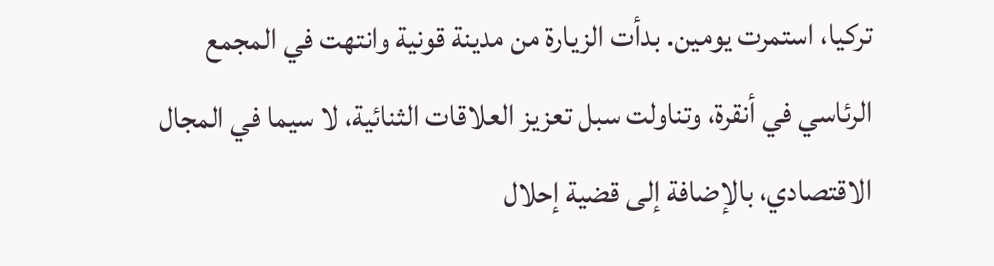تركيا، استمرت يومين. بدأت الزيارة من مدينة قونية وانتهت في المجمع الرئاسي في أنقرة، وتناولت سبل تعزيز العلاقات الثنائية، لا سيما في المجال الاقتصادي، بالإضافة إلى قضية إحلال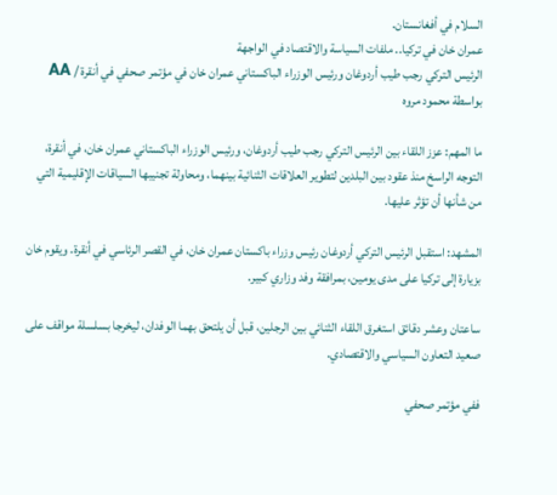السلام في أفغانستان.
عمران خان في تركيا.. ملفات السياسة والاقتصاد في الواجهة
الرئيس التركي رجب طيب أردوغان ورئيس الوزراء الباكستاني عمران خان في مؤتمر صحفي في أنقرة / AA
بواسطة محمود مروه

ما المهم: عزز اللقاء بين الرئيس التركي رجب طيب أردوغان، ورئيس الوزراء الباكستاني عمران خان، في أنقرة، التوجه الراسخ منذ عقود بين البلدين لتطوير العلاقات الثنائية بينهما، ومحاولة تجنيبها السياقات الإقليمية التي من شأنها أن تؤثر عليها.

المشهد: استقبل الرئيس التركي أردوغان رئيس وزراء باكستان عمران خان، في القصر الرئاسي في أنقرة. ويقوم خان بزيارة إلى تركيا على مدى يومين، بمرافقة وفد وزاري كبير.

ساعتان وعشر دقائق استغرق اللقاء الثنائي بين الرجلين، قبل أن يلتحق بهما الوفدان، ليخرجا بسلسلة مواقف على صعيد التعاون السياسي والاقتصادي.

ففي مؤتمر صحفي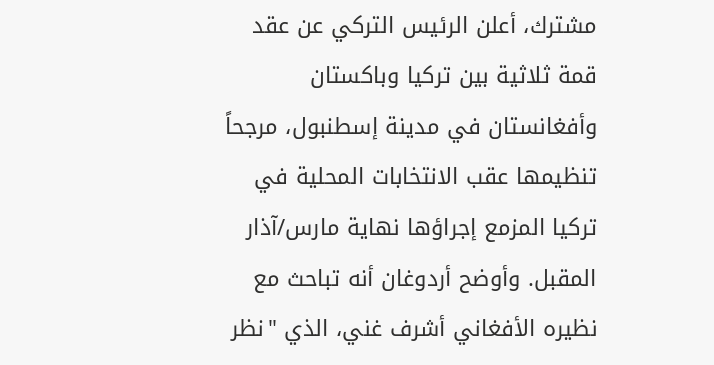مشترك، أعلن الرئيس التركي عن عقد قمة ثلاثية بين تركيا وباكستان وأفغانستان في مدينة إسطنبول، مرجحاً تنظيمها عقب الانتخابات المحلية في تركيا المزمع إجراؤها نهاية مارس/آذار المقبل. وأوضح أردوغان أنه تباحث مع نظيره الأفغاني أشرف غني، الذي "نظر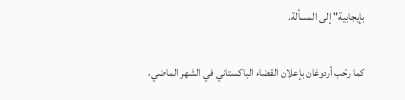بإيجابية" إلى المسألة.

كما رحّب أردوغان بإعلان القضاء الباكستاني في الشهر الماضي،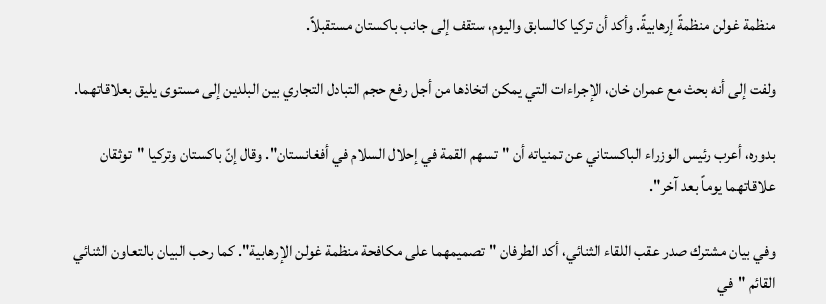منظمة غولن منظمةً إرهابيةً. وأكد أن تركيا كالسابق واليوم، ستقف إلى جانب باكستان مستقبلاً.

ولفت إلى أنه بحث مع عمران خان، الإجراءات التي يمكن اتخاذها من أجل رفع حجم التبادل التجاري بين البلدين إلى مستوى يليق بعلاقاتهما.

بدوره، أعرب رئيس الوزراء الباكستاني عن تمنياته أن "تسهم القمة في إحلال السلام في أفغانستان". وقال إنّ باكستان وتركيا "توثقان علاقاتهما يوماً بعد آخر".

وفي بيان مشترك صدر عقب اللقاء الثنائي، أكد الطرفان "تصميمهما على مكافحة منظمة غولن الإرهابية". كما رحب البيان بالتعاون الثنائي القائم "في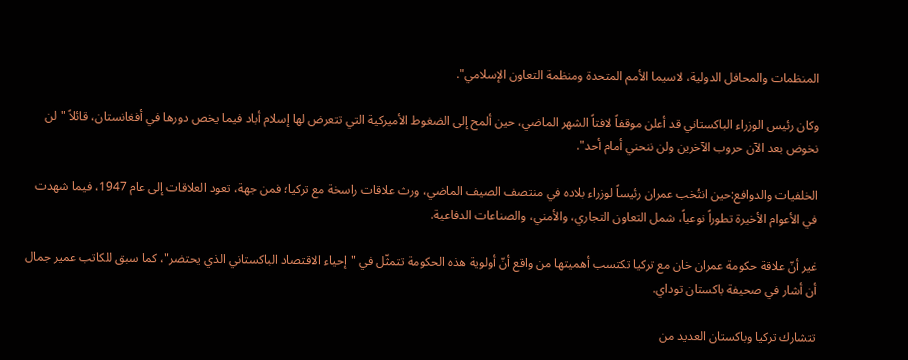المنظمات والمحافل الدولية، لاسيما الأمم المتحدة ومنظمة التعاون الإسلامي".

وكان رئيس الوزراء الباكستاني قد أعلن موقفاً لافتاً الشهر الماضي، حين ألمح إلى الضغوط الأميركية التي تتعرض لها إسلام أباد فيما يخص دورها في أفغانستان، قائلاً "لن نخوض بعد الآن حروب الآخرين ولن ننحني أمام أحد".

الخلفيات والدوافع:حين انتُخب عمران رئيساً لوزراء بلاده في منتصف الصيف الماضي، ورث علاقات راسخة مع تركيا؛ فمن جهة، تعود العلاقات إلى عام 1947، فيما شهدت في الأعوام الأخيرة تطوراً نوعياً، شمل التعاون التجاري، والأمني، والصناعات الدفاعية.

غير أنّ علاقة حكومة عمران خان مع تركيا تكتسب أهميتها من واقع أنّ أولوية هذه الحكومة تتمثّل في "إحياء الاقتصاد الباكستاني الذي يحتضر"، كما سبق للكاتب عمير جمال أن أشار في صحيفة باكستان توداي.

تتشارك تركيا وباكستان العديد من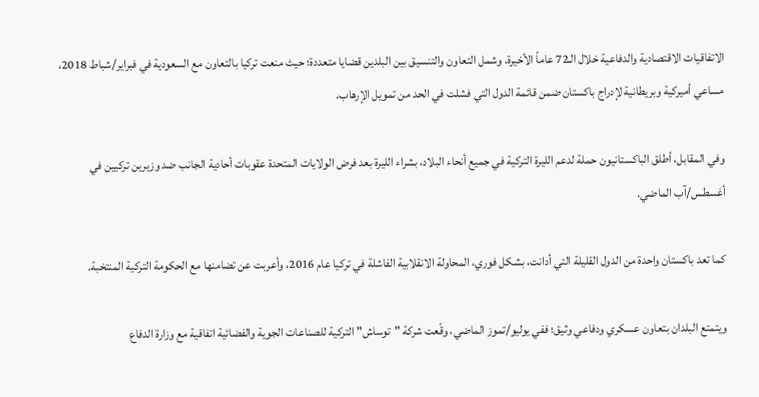الاتفاقيات الاقتصادية والدفاعية خلال الـ72 عاماً الأخيرة. وشمل التعاون والتنسيق بين البلدين قضايا متعددة؛ حيث منعت تركيا بالتعاون مع السعودية في فبراير/شباط 2018، مساعي أميركية وبريطانية لإدراج باكستان ضمن قائمة الدول التي فشلت في الحد من تمويل الإرهاب.

وفي المقابل، أطلق الباكستانيون حملة لدعم الليرة التركية في جميع أنحاء البلاد، بشراء الليرة بعد فرض الولايات المتحدة عقوبات أحادية الجانب ضد وزيرين تركيين في أغسطس/آب الماضي.

كما تعد باكستان واحدة من الدول القليلة التي أدانت، بشكل فوري، المحاولة الانقلابية الفاشلة في تركيا عام 2016، وأعربت عن تضامنها مع الحكومة التركية المنتخبة.

ويتمتع البلدان بتعاون عسكري ودفاعي وثيق؛ ففي يوليو/تموز الماضي، وقّعت شركة "توساش" التركية للصناعات الجوية والفضائية اتفاقية مع وزارة الدفاع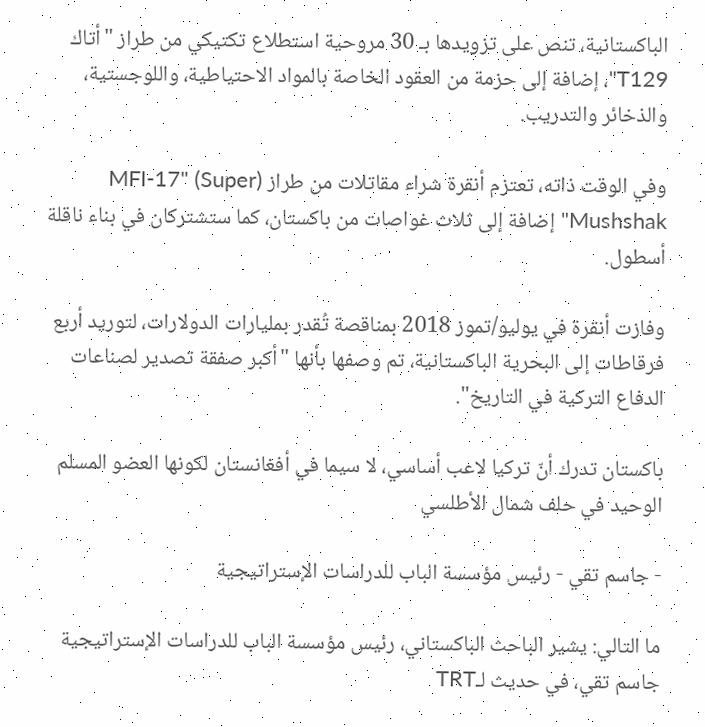الباكستانية، تنص على تزويدها بـ 30 مروحية استطلاع تكتيكي من طراز "أتاك T129"، إضافة إلى حزمة من العقود الخاصة بالمواد الاحتياطية، واللوجستية، والذخائر والتدريب.

وفي الوقت ذاته، تعتزم أنقرة شراء مقاتلات من طراز (MFI-17" (Super Mushshak" إضافة إلى ثلاث غواصات من باكستان، كما ستشتركان في بناء ناقلة أسطول.

وفازت أنقرة في يوليو/تموز 2018 بمناقصة تُقدر بمليارات الدولارات، لتوريد أربع فرقاطات إلى البحرية الباكستانية، تم وصفها بأنها "أكبر صفقة تصدير لصناعات الدفاع التركية في التاريخ".

باكستان تدرك أنّ تركيا لاعب أساسي، لا سيما في أفغانستان لكونها العضو المسلم الوحيد في حلف شمال الأطلسي

- جاسم تقي - رئيس مؤسسة الباب للدراسات الإستراتيجية

ما التالي: يشير الباحث الباكستاني، رئيس مؤسسة الباب للدراسات الإستراتيجية جاسم تقي، في حديث لـTRT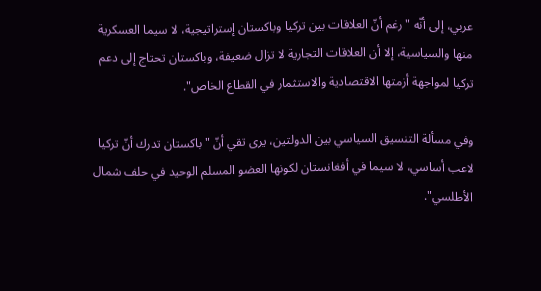عربي، إلى أنّه "رغم أنّ العلاقات بين تركيا وباكستان إستراتيجية، لا سيما العسكرية منها والسياسية، إلا أن العلاقات التجارية لا تزال ضعيفة، وباكستان تحتاج إلى دعم تركيا لمواجهة أزمتها الاقتصادية والاستثمار في القطاع الخاص".

وفي مسألة التنسيق السياسي بين الدولتين، يرى تقي أنّ "باكستان تدرك أنّ تركيا لاعب أساسي، لا سيما في أفغانستان لكونها العضو المسلم الوحيد في حلف شمال الأطلسي".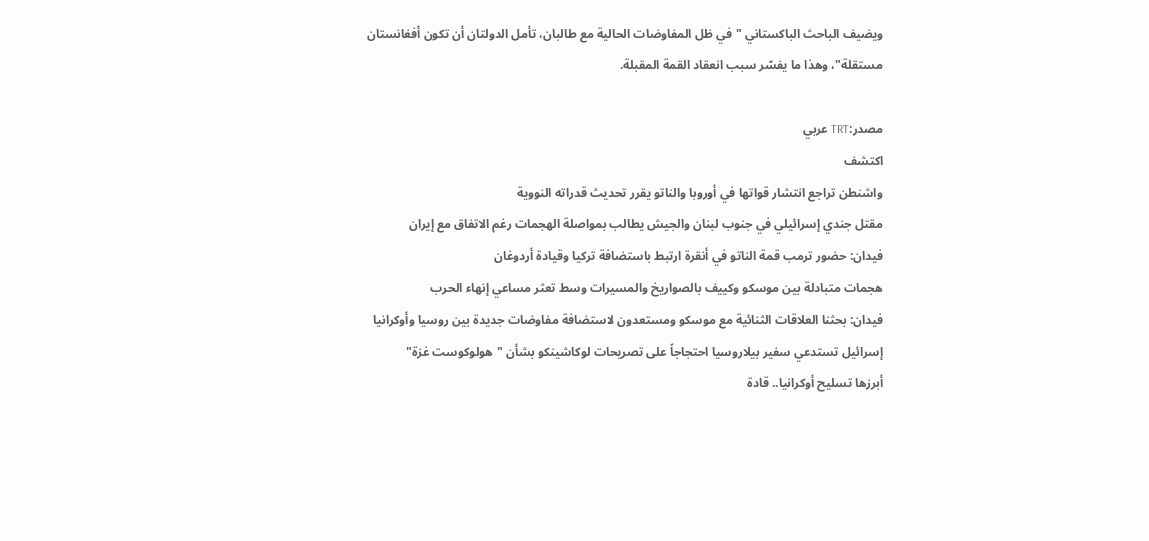ويضيف الباحث الباكستاني "في ظل المفاوضات الحالية مع طالبان، تأمل الدولتان أن تكون أفغانستان مستقلة"، وهذا ما يفسّر سبب انعقاد القمة المقبلة.

مصدر:TRT عربي
اكتشف
واشنطن تراجع انتشار قواتها في أوروبا والناتو يقرر تحديث قدراته النووية
مقتل جندي إسرائيلي في جنوب لبنان والجيش يطالب بمواصلة الهجمات رغم الاتفاق مع إيران
فيدان: حضور ترمب قمة الناتو في أنقرة ارتبط باستضافة تركيا وقيادة أردوغان
هجمات متبادلة بين موسكو وكييف بالصواريخ والمسيرات وسط تعثر مساعي إنهاء الحرب
فيدان: بحثنا العلاقات الثنائية مع موسكو ومستعدون لاستضافة مفاوضات جديدة بين روسيا وأوكرانيا
إسرائيل تستدعي سفير بيلاروسيا احتجاجاً على تصريحات لوكاشينكو بشأن "هولوكوست غزة"
أبرزها تسليح أوكرانيا.. قادة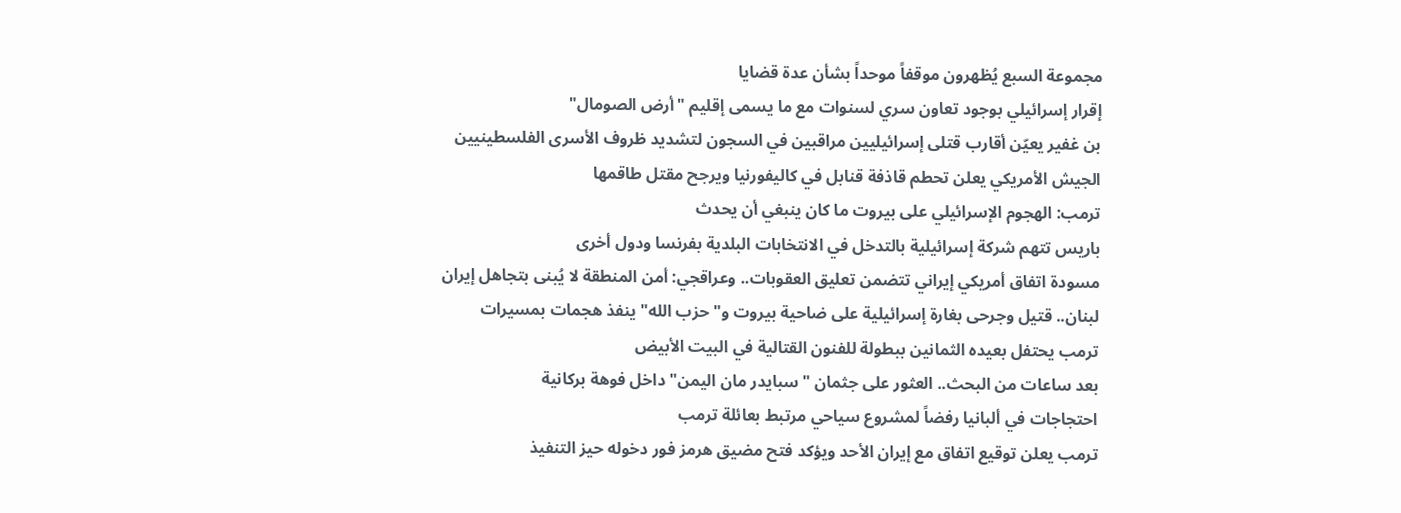مجموعة السبع يُظهرون موقفاً موحداً بشأن عدة قضايا
إقرار إسرائيلي بوجود تعاون سري لسنوات مع ما يسمى إقليم "أرض الصومال"
بن غفير يعيّن أقارب قتلى إسرائيليين مراقبين في السجون لتشديد ظروف الأسرى الفلسطينيين
الجيش الأمريكي يعلن تحطم قاذفة قنابل في كاليفورنيا ويرجح مقتل طاقمها
ترمب: الهجوم الإسرائيلي على بيروت ما كان ينبغي أن يحدث
باريس تتهم شركة إسرائيلية بالتدخل في الانتخابات البلدية بفرنسا ودول أخرى
مسودة اتفاق أمريكي إيراني تتضمن تعليق العقوبات.. وعراقجي: أمن المنطقة لا يُبنى بتجاهل إيران
لبنان.. قتيل وجرحى بغارة إسرائيلية على ضاحية بيروت و"حزب الله" ينفذ هجمات بمسيرات
ترمب يحتفل بعيده الثمانين ببطولة للفنون القتالية في البيت الأبيض
بعد ساعات من البحث.. العثور على جثمان "سبايدر مان اليمن" داخل فوهة بركانية
احتجاجات في ألبانيا رفضاً لمشروع سياحي مرتبط بعائلة ترمب
ترمب يعلن توقيع اتفاق مع إيران الأحد ويؤكد فتح مضيق هرمز فور دخوله حيز التنفيذ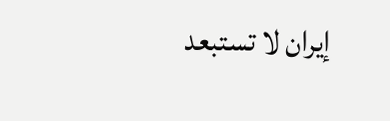إيران لا تستبعد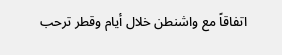اتفاقاً مع واشنطن خلال أيام وقطر ترحب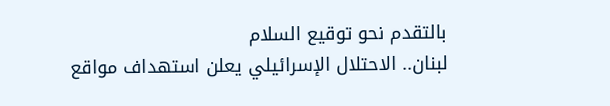بالتقدم نحو توقيع السلام
لبنان.. الاحتلال الإسرائيلي يعلن استهداف مواقع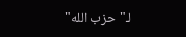لـ"حزب الله"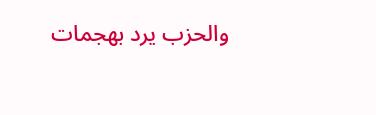والحزب يرد بهجمات